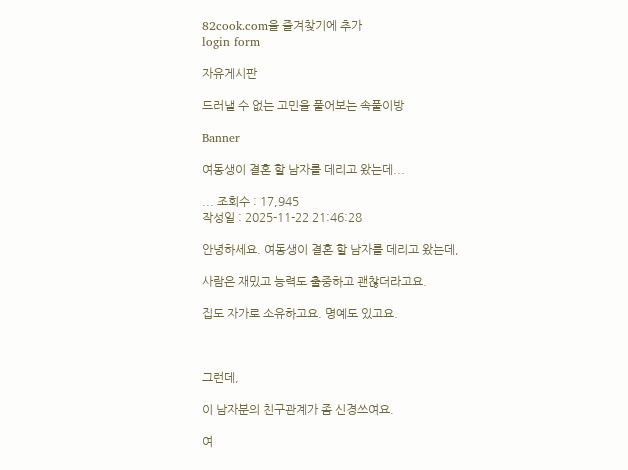82cook.com을 즐겨찾기에 추가
login form

자유게시판

드러낼 수 없는 고민을 풀어보는 속풀이방

Banner

여동생이 결혼 할 남자를 데리고 왔는데...

... 조회수 : 17,945
작성일 : 2025-11-22 21:46:28

안녕하세요. 여동생이 결혼 할 남자를 데리고 왔는데,

사람은 재밌고 능력도 출중하고 괜찮더라고요.

집도 자가로 소유하고요. 명예도 있고요.



그런데,

이 남자분의 친구관계가 좀 신경쓰여요.

여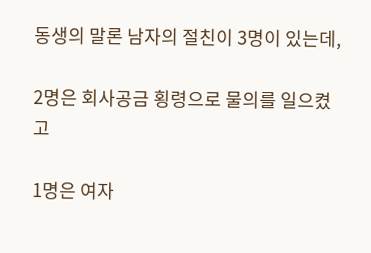동생의 말론 남자의 절친이 3명이 있는데,

2명은 회사공금 횡령으로 물의를 일으켰고

1명은 여자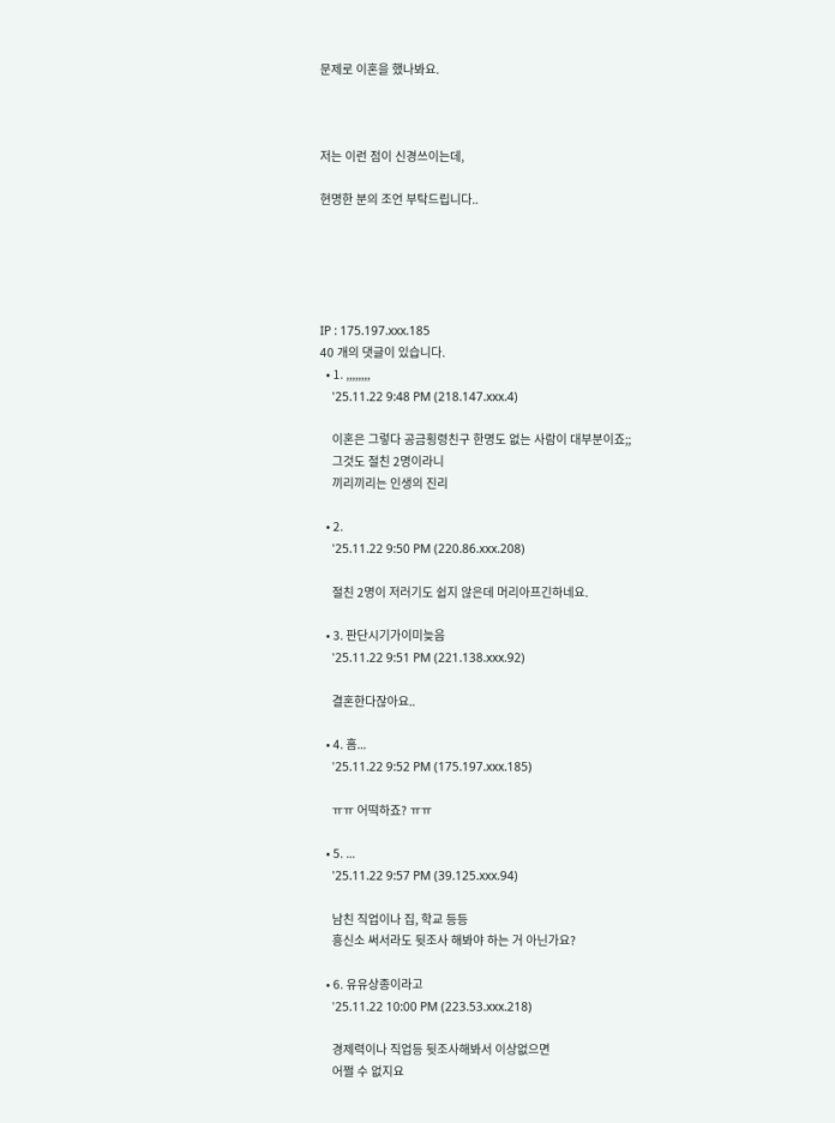문제로 이혼을 했나봐요.



저는 이런 점이 신경쓰이는데,

현명한 분의 조언 부탁드립니다..





IP : 175.197.xxx.185
40 개의 댓글이 있습니다.
  • 1. ,,,,,,,,
    '25.11.22 9:48 PM (218.147.xxx.4)

    이혼은 그렇다 공금횡령친구 한명도 없는 사람이 대부분이죠;;
    그것도 절친 2명이라니
    끼리끼리는 인생의 진리

  • 2.
    '25.11.22 9:50 PM (220.86.xxx.208)

    절친 2명이 저러기도 쉽지 않은데 머리아프긴하네요.

  • 3. 판단시기가이미늦음
    '25.11.22 9:51 PM (221.138.xxx.92)

    결혼한다잖아요..

  • 4. 흠...
    '25.11.22 9:52 PM (175.197.xxx.185)

    ㅠㅠ 어떡하죠? ㅠㅠ

  • 5. ...
    '25.11.22 9:57 PM (39.125.xxx.94)

    남친 직업이나 집, 학교 등등
    흥신소 써서라도 뒷조사 해봐야 하는 거 아닌가요?

  • 6. 유유상종이라고
    '25.11.22 10:00 PM (223.53.xxx.218)

    경제력이나 직업등 뒷조사해봐서 이상없으면
    어쩔 수 없지요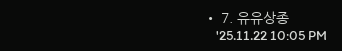• 7. 유유상종
    '25.11.22 10:05 PM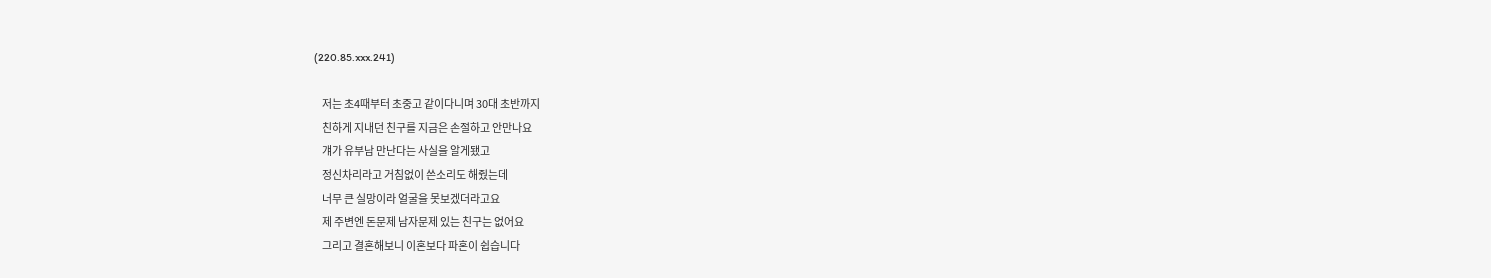(220.85.xxx.241)

    저는 초4때부터 초중고 같이다니며 30대 초반까지
    친하게 지내던 친구를 지금은 손절하고 안만나요
    걔가 유부남 만난다는 사실을 알게됐고
    정신차리라고 거침없이 쓴소리도 해줬는데
    너무 큰 실망이라 얼굴을 못보겠더라고요
    제 주변엔 돈문제 남자문제 있는 친구는 없어요
    그리고 결혼해보니 이혼보다 파혼이 쉽습니다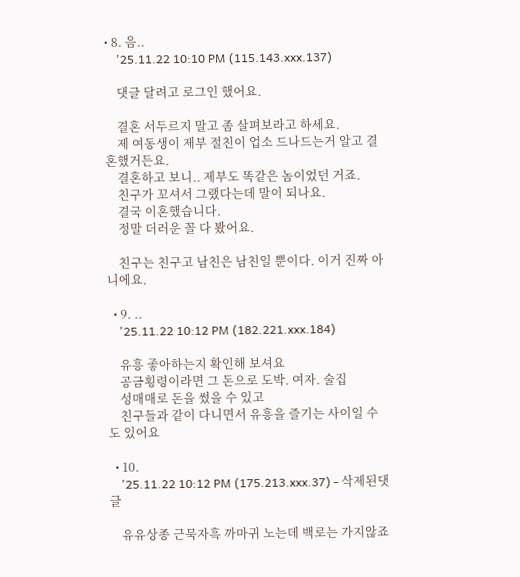• 8. 음..
    '25.11.22 10:10 PM (115.143.xxx.137)

    댓글 달려고 로그인 했어요.

    결혼 서두르지 말고 좀 살펴보라고 하세요.
    제 여동생이 제부 절친이 업소 드나드는거 알고 결혼했거든요.
    결혼하고 보니.. 제부도 똑같은 놈이었던 거죠.
    친구가 꼬셔서 그랬다는데 말이 되나요.
    결국 이혼했습니다.
    정말 더러운 꼴 다 봤어요.

    친구는 친구고 남친은 남친일 뿐이다. 이거 진짜 아니에요.

  • 9. ..
    '25.11.22 10:12 PM (182.221.xxx.184)

    유흥 좋아하는지 확인해 보셔요
    공금횡령이라면 그 돈으로 도박. 여자. 술집
    성매매로 돈을 썼을 수 있고
    친구들과 같이 다니면서 유흥을 즐기는 사이일 수도 있어요

  • 10.
    '25.11.22 10:12 PM (175.213.xxx.37) - 삭제된댓글

    유유상종 근묵자흑 까마귀 노는데 백로는 가지않죠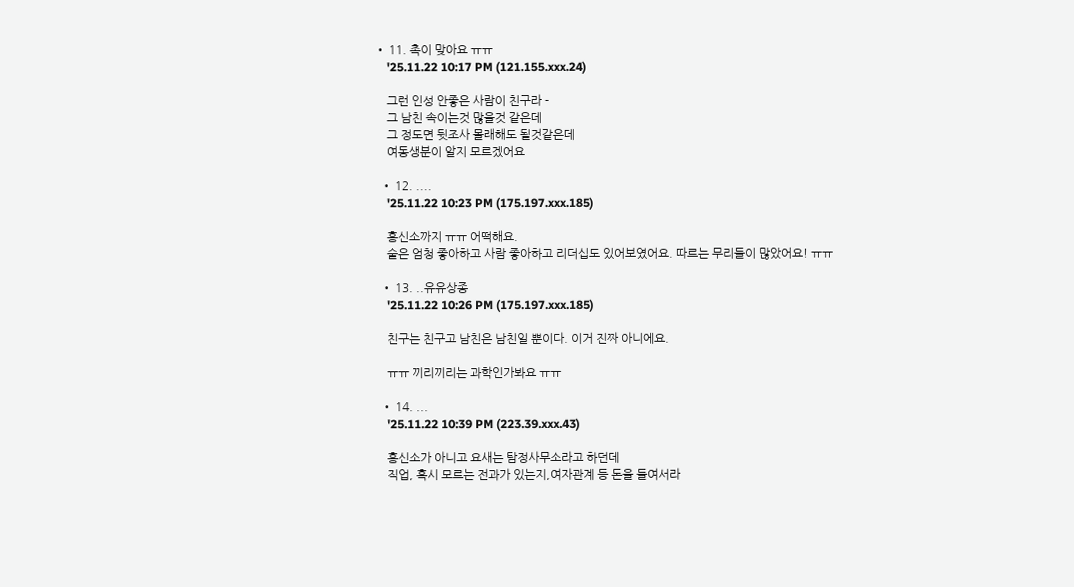• 11. 촉이 맞아요 ㅠㅠ
    '25.11.22 10:17 PM (121.155.xxx.24)

    그런 인성 안좋은 사람이 친구라 -
    그 남친 속이는것 많을것 같은데
    그 정도면 뒷조사 몰래해도 될것같은데
    여동생분이 알지 모르겠어요

  • 12. ....
    '25.11.22 10:23 PM (175.197.xxx.185)

    흥신소까지 ㅠㅠ 어떡해요.
    술은 엄청 좋아하고 사람 좋아하고 리더십도 있어보였어요. 따르는 무리들이 많았어요! ㅠㅠ

  • 13. ..유유상종
    '25.11.22 10:26 PM (175.197.xxx.185)

    친구는 친구고 남친은 남친일 뿐이다. 이거 진짜 아니에요.

    ㅠㅠ 끼리끼리는 과학인가봐요 ㅠㅠ

  • 14. ...
    '25.11.22 10:39 PM (223.39.xxx.43)

    흥신소가 아니고 요새는 탐정사무소라고 하던데
    직업, 혹시 모르는 전과가 있는지,여자관계 등 돈을 들여서라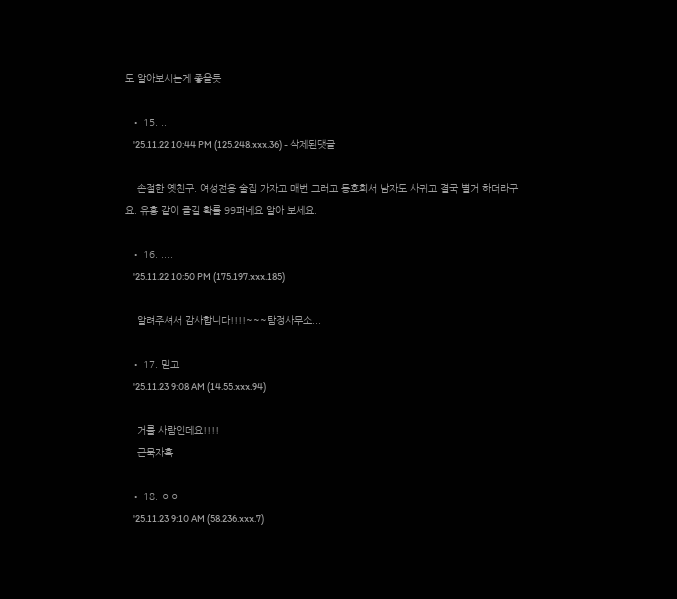도 알아보시는게 좋을듯

  • 15. ..
    '25.11.22 10:44 PM (125.248.xxx.36) - 삭제된댓글

    손절한 옛친구. 여성전용 술집 가자고 매번 그러고 동호회서 남자도 사귀고 결국 별거 하더라구요. 유흥 같이 즐길 확률 99퍼네요 알아 보세요.

  • 16. ....
    '25.11.22 10:50 PM (175.197.xxx.185)

    알려주셔서 감사합니다!!!!~~~탐정사무소...

  • 17. 믿고
    '25.11.23 9:08 AM (14.55.xxx.94)

    거를 사람인데요!!!!
    근묵자흑

  • 18. ㅇㅇ
    '25.11.23 9:10 AM (58.236.xxx.7)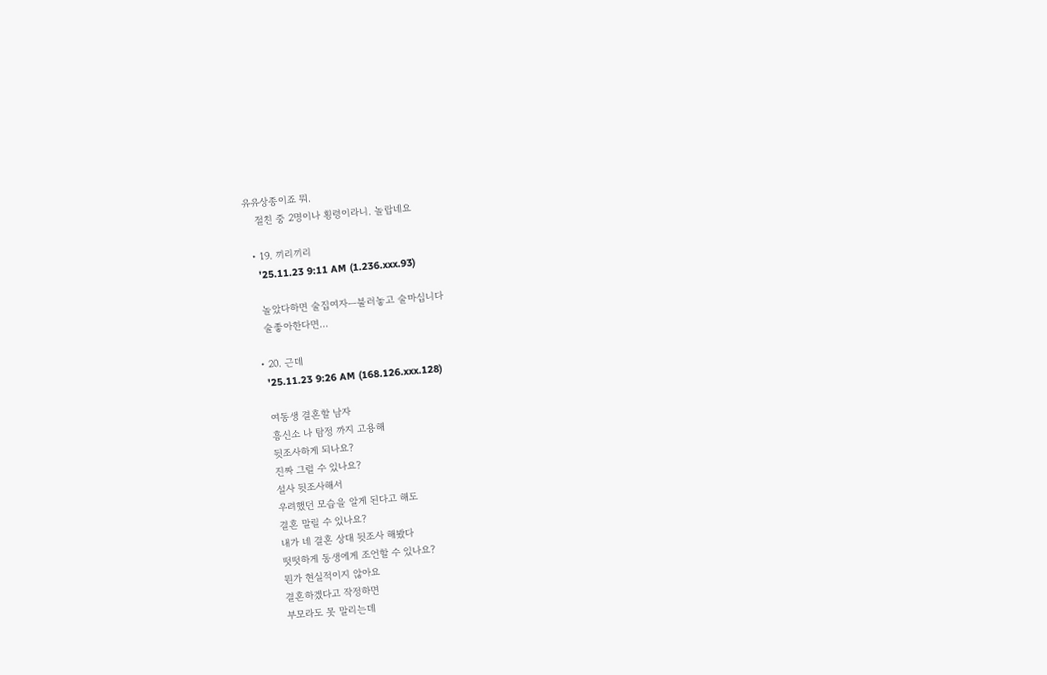유유상종이죠 뭐.
    절친 중 2명이나 횡령이라니. 놀랍네요

  • 19. 끼리끼리
    '25.11.23 9:11 AM (1.236.xxx.93)

    놀았다하면 술집여자ㅡ불러놓고 술마십니다
    술좋아한다면…

  • 20. 근데
    '25.11.23 9:26 AM (168.126.xxx.128)

    여동생 결혼할 남자
    흥신소 나 탐정 까지 고용해
    뒷조사하게 되나요?
    진짜 그럴 수 있나요?
    설사 뒷조사해서
    우려했던 모습을 알게 된다고 해도
    결혼 말릴 수 있나요?
    내가 네 결혼 상대 뒷조사 해봤다
    떳떳하게 동생에게 조언할 수 있나요?
    뭔가 현실적이지 않아요
    결혼하겠다고 작정하면
    부모라도 못 말리는데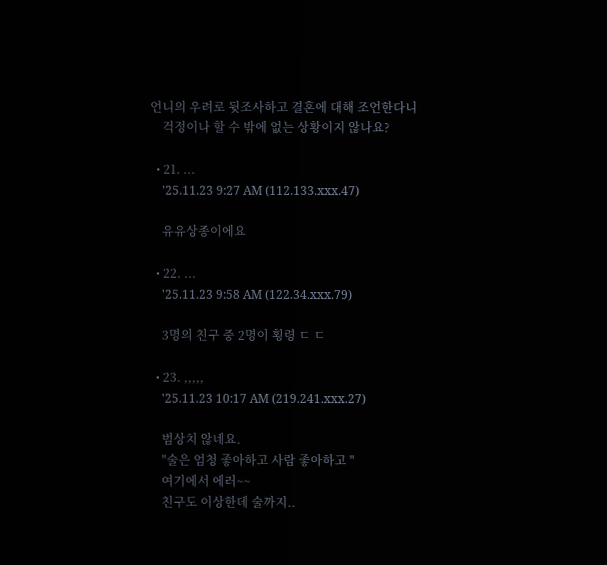언니의 우려로 뒷조사하고 결혼에 대해 조언한다니
    걱정이나 할 수 밖에 없는 상황이지 않나요?

  • 21. ...
    '25.11.23 9:27 AM (112.133.xxx.47)

    유유상종이에요

  • 22. ...
    '25.11.23 9:58 AM (122.34.xxx.79)

    3명의 친구 중 2명이 횡령 ㄷ ㄷ

  • 23. ,,,,,
    '25.11.23 10:17 AM (219.241.xxx.27)

    범상치 않네요.
    "술은 엄청 좋아하고 사람 좋아하고 "
    여기에서 에러~~
    친구도 이상한데 술까지..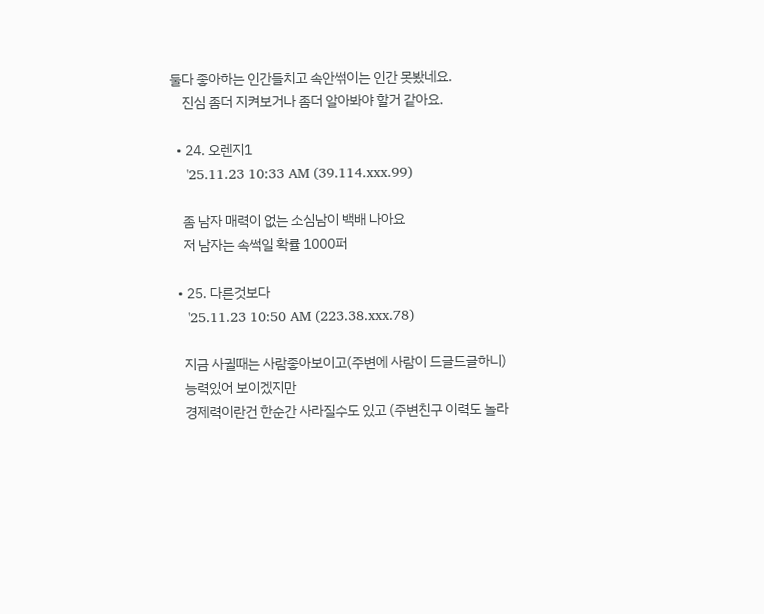둘다 좋아하는 인간들치고 속안썪이는 인간 못봤네요.
    진심 좀더 지켜보거나 좀더 알아봐야 할거 같아요.

  • 24. 오렌지1
    '25.11.23 10:33 AM (39.114.xxx.99)

    좀 남자 매력이 없는 소심남이 백배 나아요
    저 남자는 속썩일 확률 1000퍼

  • 25. 다른것보다
    '25.11.23 10:50 AM (223.38.xxx.78)

    지금 사귈때는 사람좋아보이고(주변에 사람이 드글드글하니)
    능력있어 보이겠지만
    경제력이란건 한순간 사라질수도 있고 (주변친구 이력도 놀라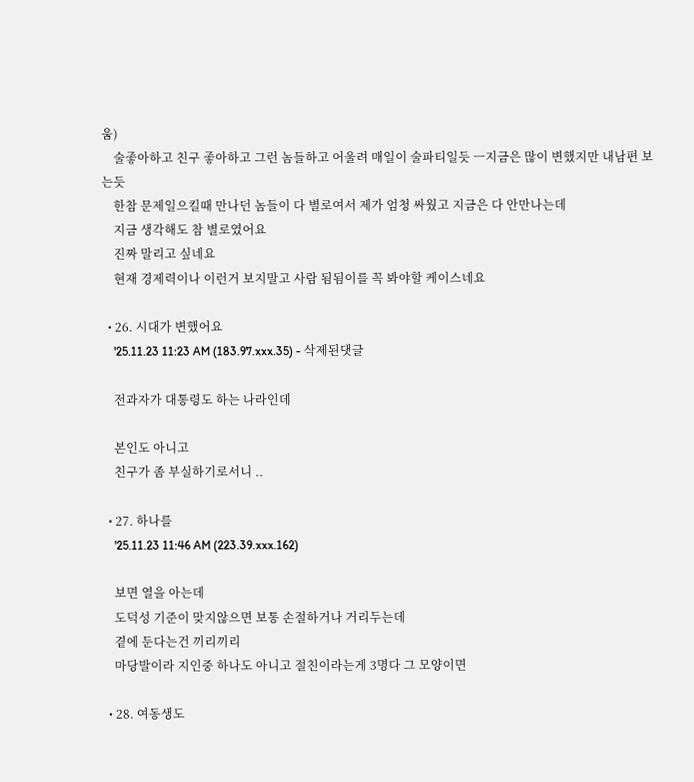움)
    술좋아하고 친구 좋아하고 그런 놈들하고 어울려 매일이 술파티일듯 ㅡ지금은 많이 변했지만 내남편 보는듯
    한참 문제일으킬때 만나던 놈들이 다 별로여서 제가 엄청 싸웠고 지금은 다 안만나는데
    지금 생각해도 참 별로였어요
    진짜 말리고 싶네요
    현재 경제력이나 이런거 보지말고 사람 됨됨이를 꼭 봐야할 케이스네요

  • 26. 시대가 변했어요
    '25.11.23 11:23 AM (183.97.xxx.35) - 삭제된댓글

    전과자가 대통령도 하는 나라인데

    본인도 아니고
    친구가 좀 부실하기로서니 ..

  • 27. 하나를
    '25.11.23 11:46 AM (223.39.xxx.162)

    보면 열을 아는데
    도덕성 기준이 맞지않으면 보통 손절하거나 거리두는데
    곁에 둔다는건 끼리끼리
    마당발이라 지인중 하나도 아니고 절친이라는게 3명다 그 모양이면

  • 28. 여동생도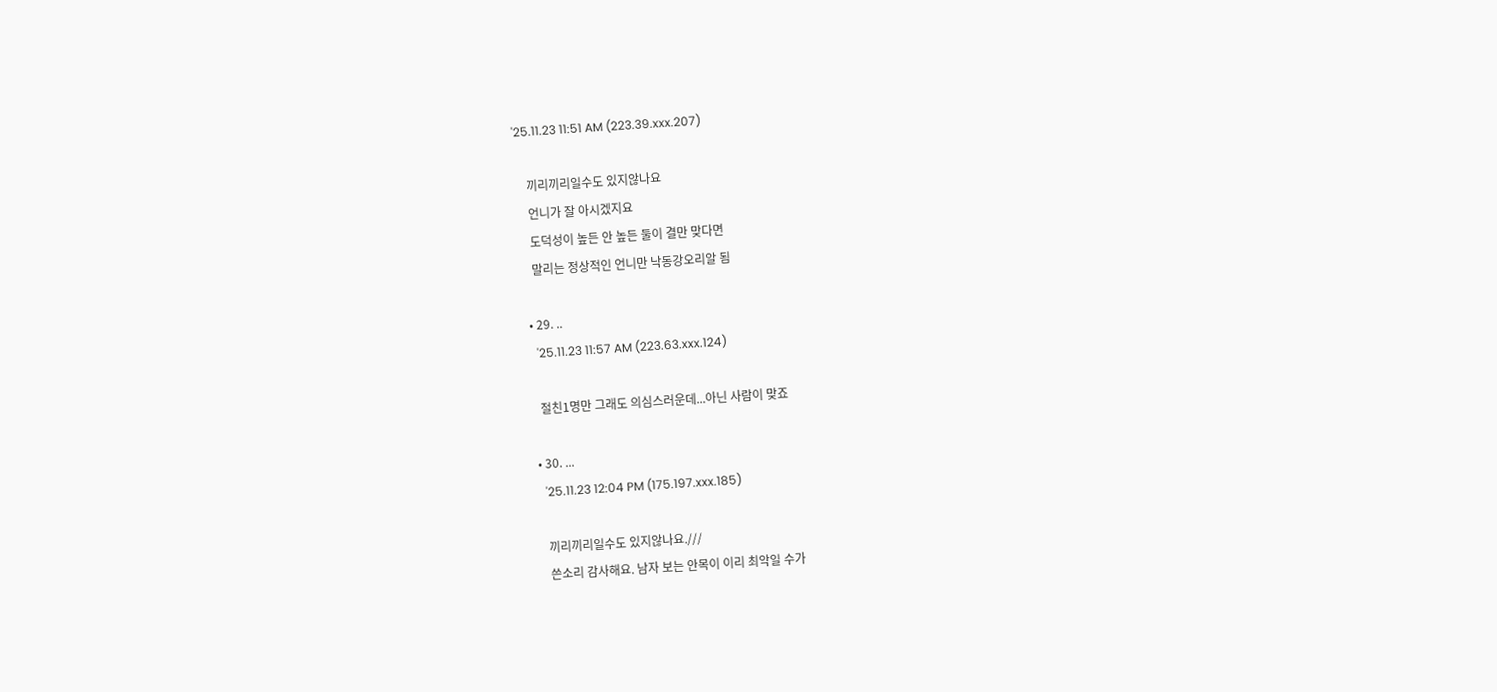'25.11.23 11:51 AM (223.39.xxx.207)

    끼리끼리일수도 있지않나요
    언니가 잘 아시겠지요
    도덕성이 높든 안 높든 둘이 결만 맞다면
    말리는 정상적인 언니만 낙동강오리알 됨

  • 29. ..
    '25.11.23 11:57 AM (223.63.xxx.124)

    절친1명만 그래도 의심스러운데...아닌 사람이 맞죠

  • 30. ...
    '25.11.23 12:04 PM (175.197.xxx.185)

    끼리끼리일수도 있지않나요.///
    쓴소리 감사해요. 남자 보는 안목이 이리 최악일 수가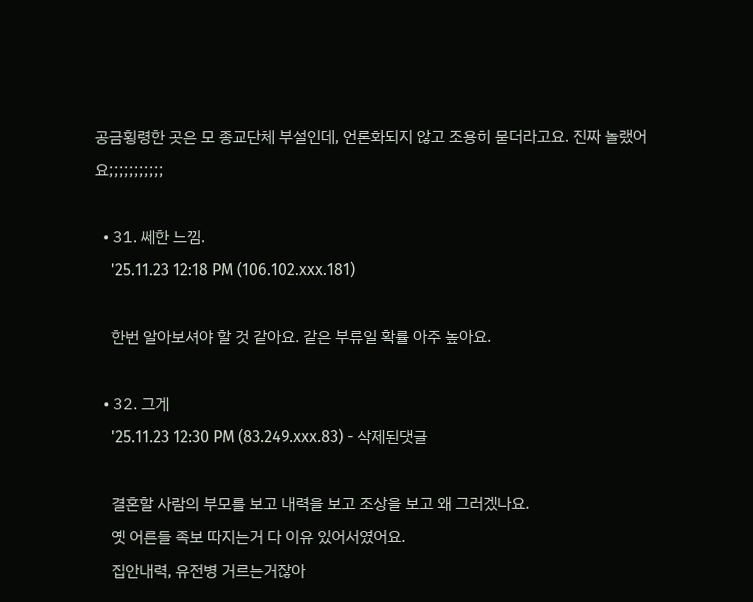공금횡령한 곳은 모 종교단체 부설인데, 언론화되지 않고 조용히 묻더라고요. 진짜 놀랬어요;;;;;;;;;;;

  • 31. 쎄한 느낌.
    '25.11.23 12:18 PM (106.102.xxx.181)

    한번 알아보셔야 할 것 같아요. 같은 부류일 확률 아주 높아요.

  • 32. 그게
    '25.11.23 12:30 PM (83.249.xxx.83) - 삭제된댓글

    결혼할 사람의 부모를 보고 내력을 보고 조상을 보고 왜 그러겠나요.
    옛 어른들 족보 따지는거 다 이유 있어서였어요.
    집안내력, 유전병 거르는거잖아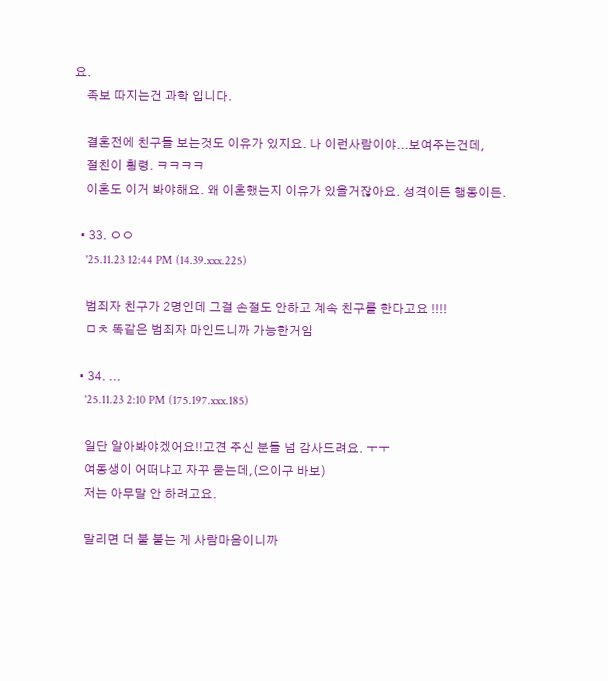요.
    족보 따지는건 과학 입니다.

    결혼전에 친구들 보는것도 이유가 있지요. 나 이런사람이야...보여주는건데,
    절친이 횡령. ㅋㅋㅋㅋ
    이혼도 이거 봐야해요. 왜 이혼했는지 이유가 있을거잖아요. 성격이든 행동이든.

  • 33. ㅇㅇ
    '25.11.23 12:44 PM (14.39.xxx.225)

    범죄자 친구가 2명인데 그걸 손절도 안하고 계속 친구를 한다고요 !!!!
    ㅁㅊ 똑같은 범죄자 마인드니까 가능한거임

  • 34. ...
    '25.11.23 2:10 PM (175.197.xxx.185)

    일단 알아봐야겠어요!!고견 주신 분들 넘 감사드려요. ㅜㅜ
    여동생이 어떠냐고 자꾸 묻는데,(으이구 바보)
    저는 아무말 안 하려고요.

    말리면 더 불 붙는 게 사람마음이니까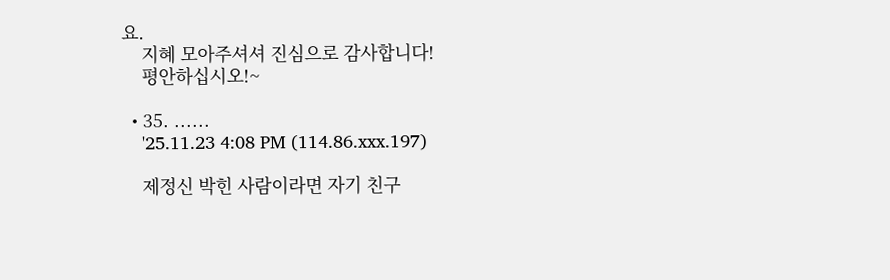요.
    지혜 모아주셔셔 진심으로 감사합니다!
    평안하십시오!~

  • 35. ......
    '25.11.23 4:08 PM (114.86.xxx.197)

    제정신 박힌 사람이라면 자기 친구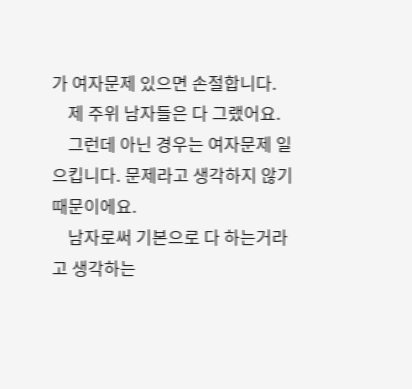가 여자문제 있으면 손절합니다.
    제 주위 남자들은 다 그랬어요.
    그런데 아닌 경우는 여자문제 일으킵니다. 문제라고 생각하지 않기 때문이에요.
    남자로써 기본으로 다 하는거라고 생각하는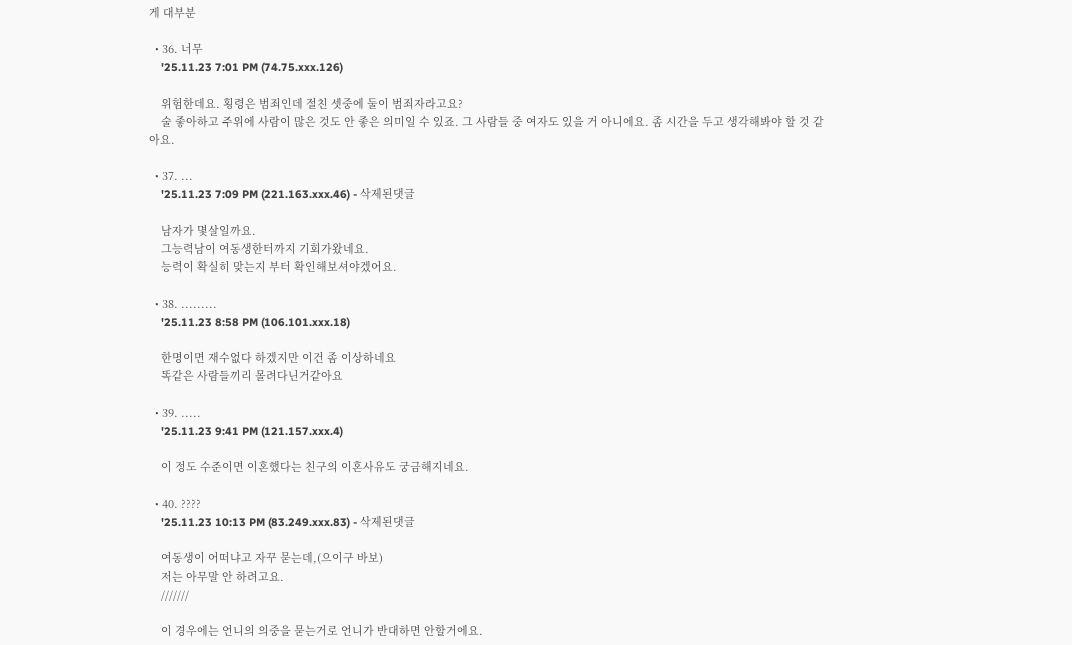게 대부분

  • 36. 너무
    '25.11.23 7:01 PM (74.75.xxx.126)

    위험한데요. 횡령은 범죄인데 절친 셋중에 둘이 범죄자라고요?
    술 좋아하고 주위에 사람이 많은 것도 안 좋은 의미일 수 있죠. 그 사람들 중 여자도 있을 거 아니에요. 좀 시간을 두고 생각해봐야 할 것 같아요.

  • 37. ...
    '25.11.23 7:09 PM (221.163.xxx.46) - 삭제된댓글

    남자가 몇살일까요.
    그능력남이 여동생한터까지 기회가왔네요.
    능력이 확실히 맞는지 부터 확인해보셔야겠어요.

  • 38. .........
    '25.11.23 8:58 PM (106.101.xxx.18)

    한명이면 재수없다 하겠지만 이건 좀 이상하네요
    똑같은 사람들끼리 몰려다닌거같아요

  • 39. .....
    '25.11.23 9:41 PM (121.157.xxx.4)

    이 정도 수준이면 이혼했다는 친구의 이혼사유도 궁금해지네요.

  • 40. ????
    '25.11.23 10:13 PM (83.249.xxx.83) - 삭제된댓글

    여동생이 어떠냐고 자꾸 묻는데,(으이구 바보)
    저는 아무말 안 하려고요.
    ///////

    이 경우에는 언니의 의중을 묻는거로 언니가 반대하면 안할거에요.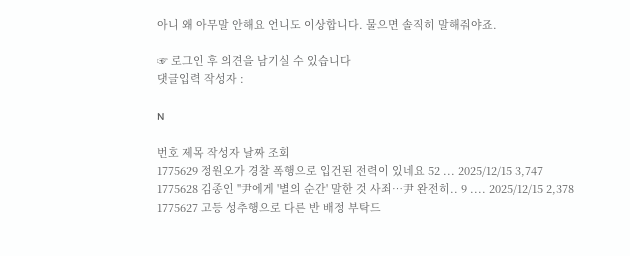아니 왜 아무말 안해요 언니도 이상합니다. 물으면 솔직히 말해줘야죠.

☞ 로그인 후 의견을 남기실 수 있습니다
댓글입력 작성자 :

N

번호 제목 작성자 날짜 조회
1775629 정원오가 경찰 폭행으로 입건된 전력이 있네요 52 ... 2025/12/15 3,747
1775628 김종인 "尹에게 '별의 순간' 말한 것 사죄…尹 완전히.. 9 .... 2025/12/15 2,378
1775627 고등 성추행으로 다른 반 배정 부탁드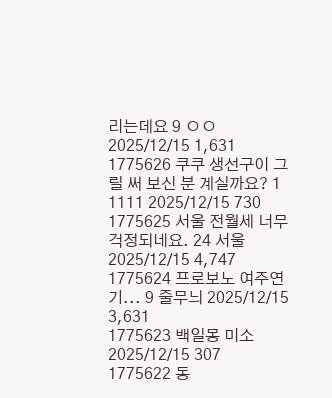리는데요 9 ㅇㅇ 2025/12/15 1,631
1775626 쿠쿠 생선구이 그릴 써 보신 분 계실까요? 1 1111 2025/12/15 730
1775625 서울 전월세 너무 걱정되네요. 24 서울 2025/12/15 4,747
1775624 프로보노 여주연기... 9 줄무늬 2025/12/15 3,631
1775623 백일몽 미소 2025/12/15 307
1775622 동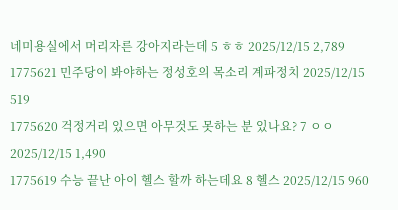네미용실에서 머리자른 강아지라는데 5 ㅎㅎ 2025/12/15 2,789
1775621 민주당이 봐야하는 정성호의 목소리 계파정치 2025/12/15 519
1775620 걱정거리 있으면 아무것도 못하는 분 있나요? 7 ㅇㅇ 2025/12/15 1,490
1775619 수능 끝난 아이 헬스 할까 하는데요 8 헬스 2025/12/15 960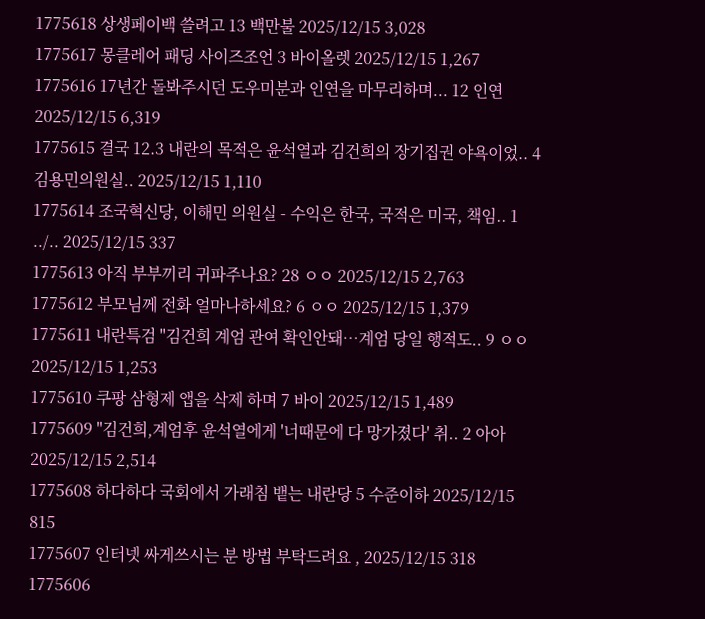1775618 상생페이백 쓸려고 13 백만불 2025/12/15 3,028
1775617 몽클레어 패딩 사이즈조언 3 바이올렛 2025/12/15 1,267
1775616 17년간 돌봐주시던 도우미분과 인연을 마무리하며... 12 인연 2025/12/15 6,319
1775615 결국 12.3 내란의 목적은 윤석열과 김건희의 장기집권 야욕이었.. 4 김용민의원실.. 2025/12/15 1,110
1775614 조국혁신당, 이해민 의원실 - 수익은 한국, 국적은 미국, 책임.. 1 ../.. 2025/12/15 337
1775613 아직 부부끼리 귀파주나요? 28 ㅇㅇ 2025/12/15 2,763
1775612 부모님께 전화 얼마나하세요? 6 ㅇㅇ 2025/12/15 1,379
1775611 내란특검 "김건희 계엄 관여 확인안돼…계엄 당일 행적도.. 9 ㅇㅇ 2025/12/15 1,253
1775610 쿠팡 삼형제 앱을 삭제 하며 7 바이 2025/12/15 1,489
1775609 "김건희,계엄후 윤석열에게 '너때문에 다 망가졌다' 취.. 2 아아 2025/12/15 2,514
1775608 하다하다 국회에서 가래침 뱉는 내란당 5 수준이하 2025/12/15 815
1775607 인터넷 싸게쓰시는 분 방법 부탁드려요 , 2025/12/15 318
1775606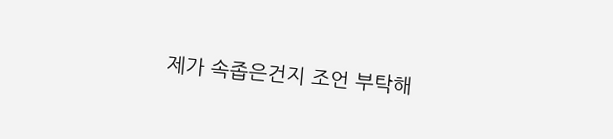제가 속좁은건지 조언 부탁해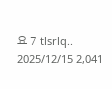요 7 tlsrlq.. 2025/12/15 2,041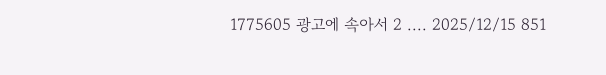1775605 광고에 속아서 2 .... 2025/12/15 851